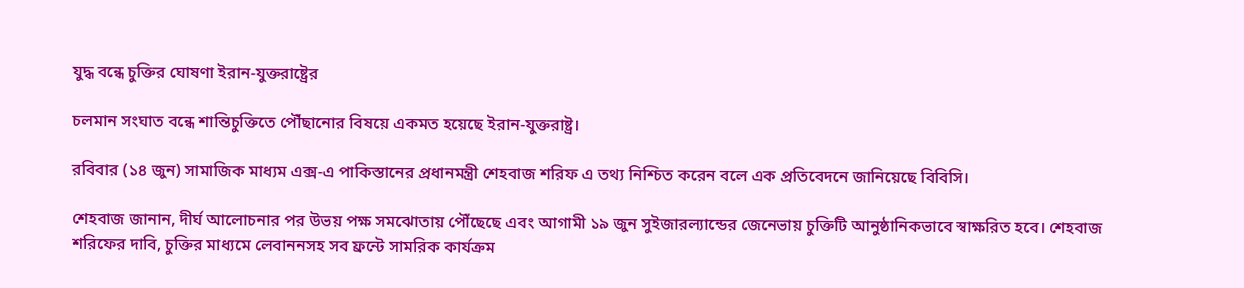যুদ্ধ বন্ধে চুক্তির ঘোষণা ইরান-যুক্তরাষ্ট্রের

চলমান সংঘাত বন্ধে শান্তিচুক্তিতে পৌঁছানোর বিষয়ে একমত হয়েছে ইরান-যুক্তরাষ্ট্র।

রবিবার (১৪ জুন) সামাজিক মাধ্যম এক্স-এ পাকিস্তানের প্রধানমন্ত্রী শেহবাজ শরিফ এ তথ্য নিশ্চিত করেন বলে এক প্রতিবেদনে জানিয়েছে বিবিসি।

শেহবাজ জানান, দীর্ঘ আলোচনার পর উভয় পক্ষ সমঝোতায় পৌঁছেছে এবং আগামী ১৯ জুন সুইজারল্যান্ডের জেনেভায় চুক্তিটি আনুষ্ঠানিকভাবে স্বাক্ষরিত হবে। শেহবাজ শরিফের দাবি, চুক্তির মাধ্যমে লেবাননসহ সব ফ্রন্টে সামরিক কার্যক্রম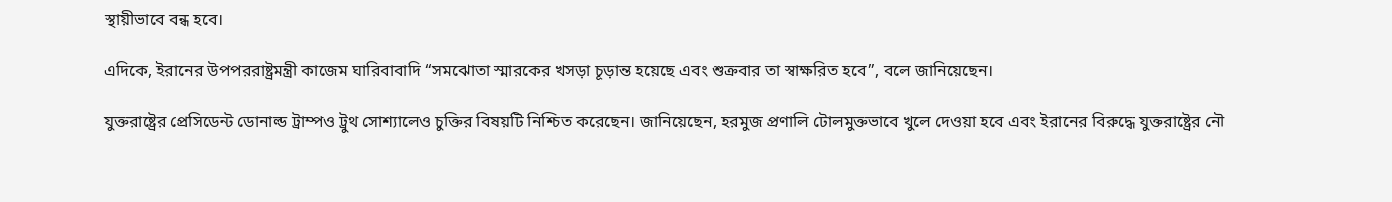স্থায়ীভাবে বন্ধ হবে।

এদিকে, ইরানের উপপররাষ্ট্রমন্ত্রী কাজেম ঘারিবাবাদি “সমঝোতা স্মারকের খসড়া চূড়ান্ত হয়েছে এবং শুক্রবার তা স্বাক্ষরিত হবে”, বলে জানিয়েছেন।

যুক্তরাষ্ট্রের প্রেসিডেন্ট ডোনাল্ড ট্রাম্পও ট্রুথ সোশ্যালেও চুক্তির বিষয়টি নিশ্চিত করেছেন। জানিয়েছেন, হরমুজ প্রণালি টোলমুক্তভাবে খুলে দেওয়া হবে এবং ইরানের বিরুদ্ধে যুক্তরাষ্ট্রের নৌ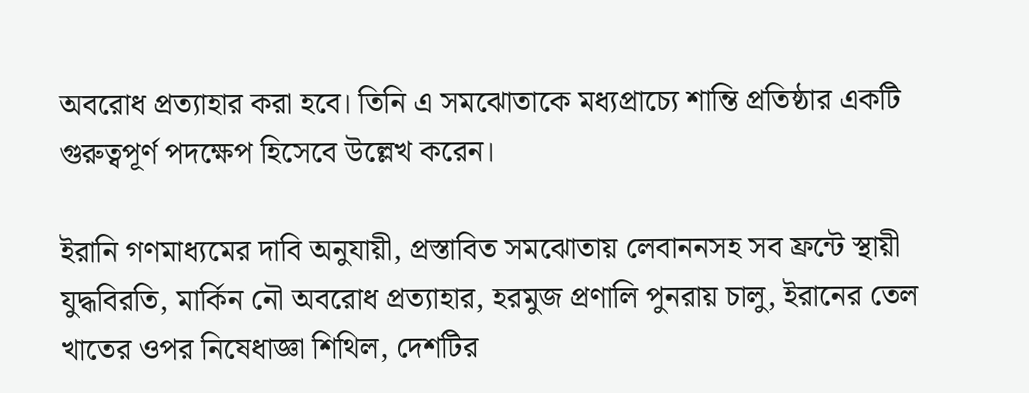অবরোধ প্রত্যাহার করা হবে। তিনি এ সমঝোতাকে মধ্যপ্রাচ্যে শান্তি প্রতিষ্ঠার একটি গুরুত্বপূর্ণ পদক্ষেপ হিসেবে উল্লেখ করেন।

ইরানি গণমাধ্যমের দাবি অনুযায়ী, প্রস্তাবিত সমঝোতায় লেবাননসহ সব ফ্রন্টে স্থায়ী যুদ্ধবিরতি, মার্কিন নৌ অবরোধ প্রত্যাহার, হরমুজ প্রণালি পুনরায় চালু, ইরানের তেল খাতের ওপর নিষেধাজ্ঞা শিথিল, দেশটির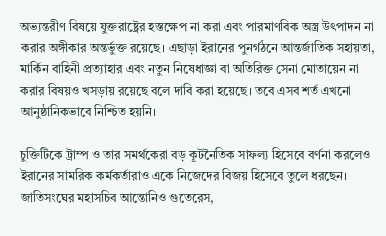অভ্যন্তরীণ বিষয়ে যুক্তরাষ্ট্রের হস্তক্ষেপ না করা এবং পারমাণবিক অস্ত্র উৎপাদন না করার অঙ্গীকার অন্তর্ভুক্ত রয়েছে। এছাড়া ইরানের পুনর্গঠনে আন্তর্জাতিক সহায়তা, মার্কিন বাহিনী প্রত্যাহার এবং নতুন নিষেধাজ্ঞা বা অতিরিক্ত সেনা মোতায়েন না করার বিষয়ও খসড়ায় রয়েছে বলে দাবি করা হয়েছে। তবে এসব শর্ত এখনো আনুষ্ঠানিকভাবে নিশ্চিত হয়নি।

চুক্তিটিকে ট্রাম্প ও তার সমর্থকেরা বড় কূটনৈতিক সাফল্য হিসেবে বর্ণনা করলেও ইরানের সামরিক কর্মকর্তারাও একে নিজেদের বিজয় হিসেবে তুলে ধরছেন। জাতিসংঘের মহাসচিব আন্তোনিও গুতেরেস,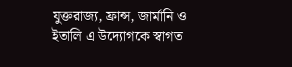যুক্তরাজ্য, ফ্রান্স, জার্মানি ও ইতালি এ উদ্যোগকে স্বাগত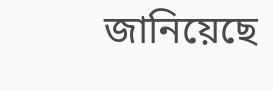জানিয়েছে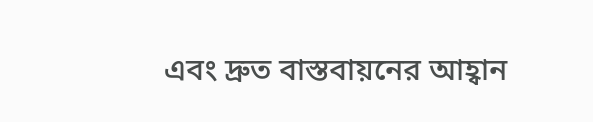এবং দ্রুত বাস্তবায়নের আহ্বান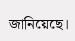জানিয়েছে।